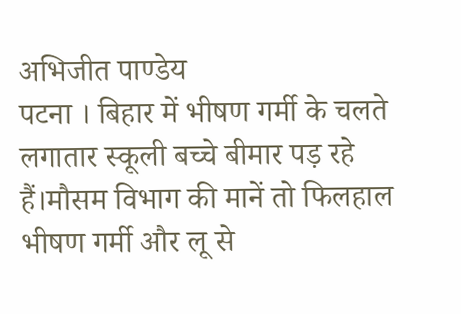अभिजीत पाण्डेय
पटना । बिहार में भीषण गर्मी के चलते लगातार स्कूली बच्चे बीमार पड़ रहे हैं।मौसम विभाग की मानें तो फिलहाल भीषण गर्मी और लू से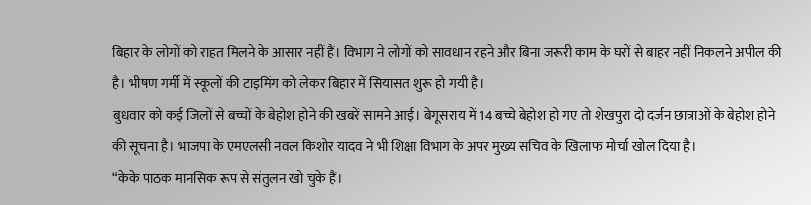बिहार के लोगों को राहत मिलने के आसार नहीं हैं। विभाग ने लोगों को सावधान रहने और बिना जरूरी काम के घरों से बाहर नहीं निकलने अपील की है। भीषण गर्मी में स्कूलों की टाइमिंग को लेकर बिहार में सियासत शुरू हो गयी है।
बुधवार को कई जिलों से बच्चों के बेहोश होने की खबरें सामने आई। बेगूसराय में 14 बच्चे बेहोश हो गए तो शेखपुरा दो दर्जन छात्राओं के बेहोश होने की सूचना है। भाजपा के एमएलसी नवल किशोर यादव ने भी शिक्षा विभाग के अपर मुख्य सचिव के खिलाफ मोर्चा खोल दिया है।
“केके पाठक मानसिक रूप से संतुलन खो चुके हैं।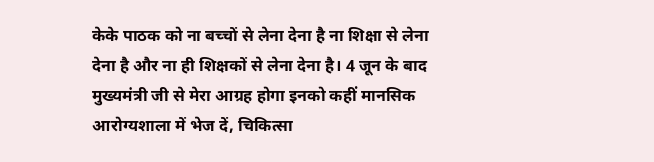केके पाठक को ना बच्चों से लेना देना है ना शिक्षा से लेना देना है और ना ही शिक्षकों से लेना देना है। 4 जून के बाद मुख्यमंत्री जी से मेरा आग्रह होगा इनको कहीं मानसिक आरोग्यशाला में भेज दें, चिकित्सा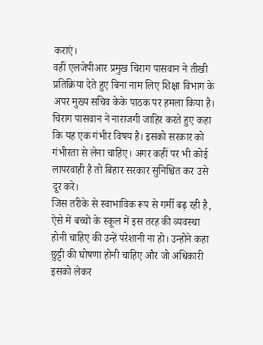कराएं।
वहीं एलजेपीआर प्रमुख चिराग पासवान ने तीखी प्रतिक्रिया देते हुए बिना नाम लिए शिक्षा विभाग के अपर मुख्य सचिव केके पाठक पर हमला किया है। चिराग पासवान ने नाराजगी जाहिर करते हुए कहा कि यह एक गंभीर विषय है। इसको सरकार को गंभीरता से लेना चाहिए। अगर कहीं पर भी कोई लापरवाही है तो बिहार सरकार सुनिश्चित कर उसे दूर करे।
जिस तरीके से स्वाभाविक रूप से गर्मी बढ़ रही है, ऐसे में बच्चों के स्कूल में इस तरह की व्यवस्था होनी चाहिए की उन्हें परेशानी ना हो। उन्होने कहा छुट्टी की घोषणा होनी चाहिए और जो अधिकारी इसको लेकर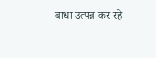बाधा उत्पन्न कर रहे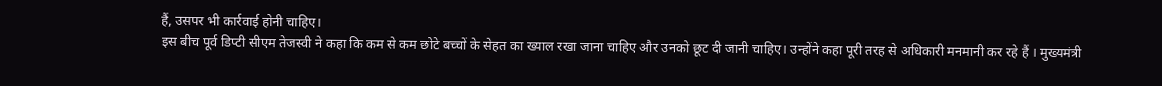हैं, उसपर भी कार्रवाई होनी चाहिए।
इस बीच पूर्व डिप्टी सीएम तेजस्वी ने कहा कि कम से कम छोटे बच्चों के सेहत का ख्याल रखा जाना चाहिए और उनको छूट दी जानी चाहिए। उन्होंने कहा पूरी तरह से अधिकारी मनमानी कर रहे हैं । मुख्यमंत्री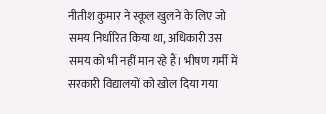नीतीश कुमार ने स्कूल खुलने के लिए जो समय निर्धारित किया था, अधिकारी उस समय को भी नहीं मान रहे हैं। भीषण गर्मी में सरकारी विद्यालयों को खोल दिया गया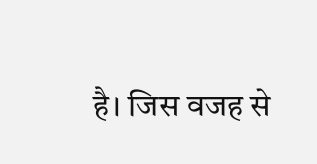है। जिस वजह से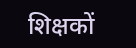शिक्षकों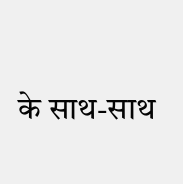के साथ-साथ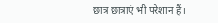छात्र छात्राएं भी परेशान हैं।